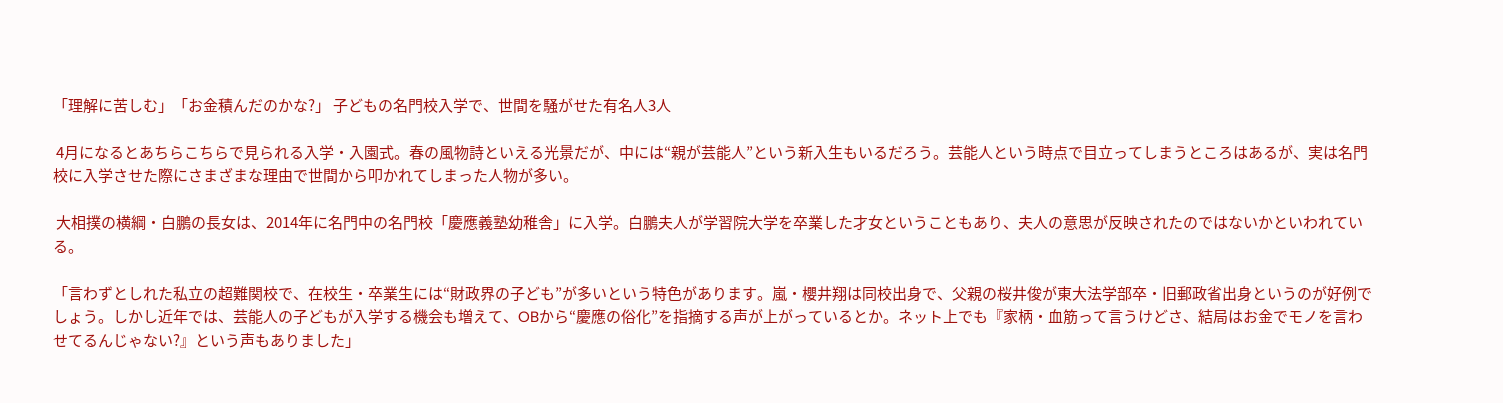「理解に苦しむ」「お金積んだのかな?」 子どもの名門校入学で、世間を騒がせた有名人3人

 4月になるとあちらこちらで見られる入学・入園式。春の風物詩といえる光景だが、中には“親が芸能人”という新入生もいるだろう。芸能人という時点で目立ってしまうところはあるが、実は名門校に入学させた際にさまざまな理由で世間から叩かれてしまった人物が多い。

 大相撲の横綱・白鵬の長女は、2014年に名門中の名門校「慶應義塾幼稚舎」に入学。白鵬夫人が学習院大学を卒業した才女ということもあり、夫人の意思が反映されたのではないかといわれている。

「言わずとしれた私立の超難関校で、在校生・卒業生には“財政界の子ども”が多いという特色があります。嵐・櫻井翔は同校出身で、父親の桜井俊が東大法学部卒・旧郵政省出身というのが好例でしょう。しかし近年では、芸能人の子どもが入学する機会も増えて、OBから“慶應の俗化”を指摘する声が上がっているとか。ネット上でも『家柄・血筋って言うけどさ、結局はお金でモノを言わせてるんじゃない?』という声もありました」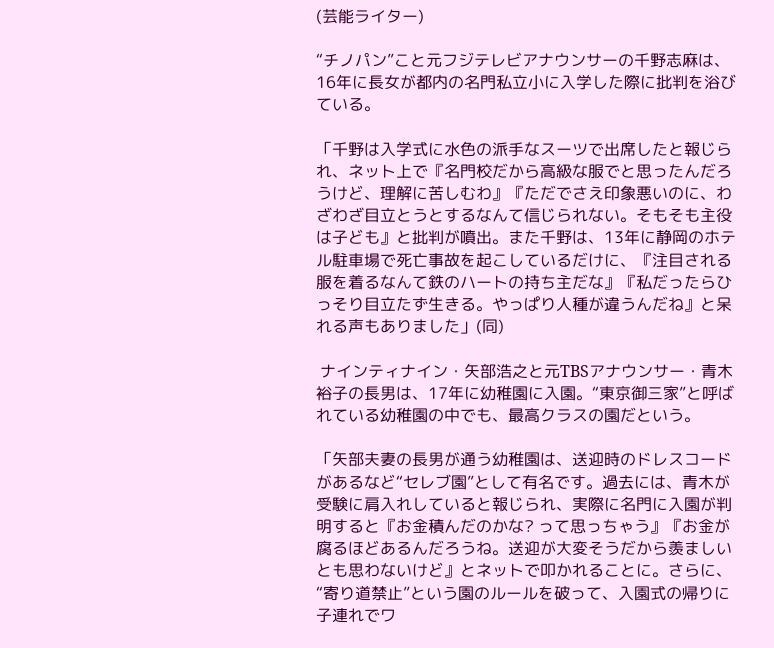(芸能ライター)

“チノパン”こと元フジテレビアナウンサーの千野志麻は、16年に長女が都内の名門私立小に入学した際に批判を浴びている。

「千野は入学式に水色の派手なスーツで出席したと報じられ、ネット上で『名門校だから高級な服でと思ったんだろうけど、理解に苦しむわ』『ただでさえ印象悪いのに、わざわざ目立とうとするなんて信じられない。そもそも主役は子ども』と批判が噴出。また千野は、13年に静岡のホテル駐車場で死亡事故を起こしているだけに、『注目される服を着るなんて鉄のハートの持ち主だな』『私だったらひっそり目立たず生きる。やっぱり人種が違うんだね』と呆れる声もありました」(同)

 ナインティナイン・矢部浩之と元TBSアナウンサー・青木裕子の長男は、17年に幼稚園に入園。“東京御三家”と呼ばれている幼稚園の中でも、最高クラスの園だという。

「矢部夫妻の長男が通う幼稚園は、送迎時のドレスコードがあるなど“セレブ園”として有名です。過去には、青木が受験に肩入れしていると報じられ、実際に名門に入園が判明すると『お金積んだのかな? って思っちゃう』『お金が腐るほどあるんだろうね。送迎が大変そうだから羨ましいとも思わないけど』とネットで叩かれることに。さらに、“寄り道禁止”という園のルールを破って、入園式の帰りに子連れでワ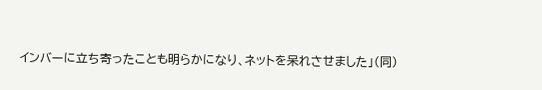インバーに立ち寄ったことも明らかになり、ネットを呆れさせました」(同)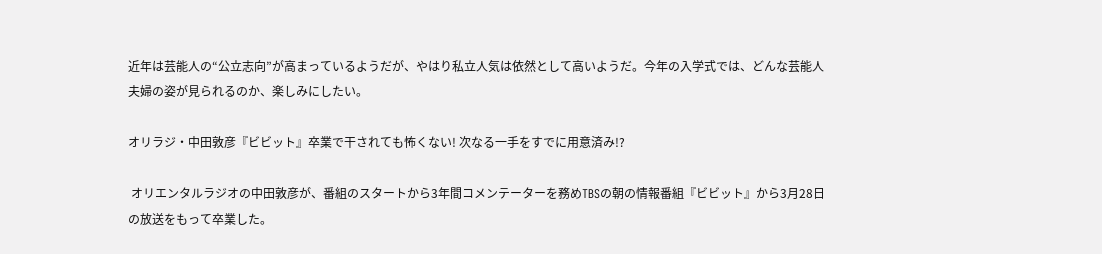近年は芸能人の“公立志向”が高まっているようだが、やはり私立人気は依然として高いようだ。今年の入学式では、どんな芸能人夫婦の姿が見られるのか、楽しみにしたい。

オリラジ・中田敦彦『ビビット』卒業で干されても怖くない! 次なる一手をすでに用意済み!?

 オリエンタルラジオの中田敦彦が、番組のスタートから3年間コメンテーターを務めTBSの朝の情報番組『ビビット』から3月28日の放送をもって卒業した。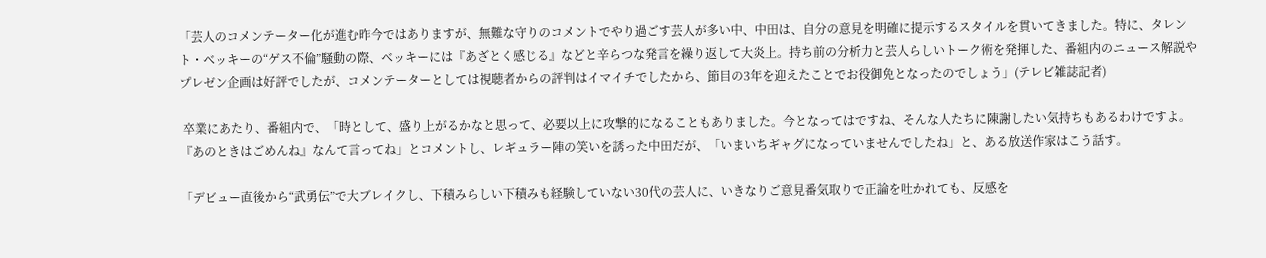「芸人のコメンテーター化が進む昨今ではありますが、無難な守りのコメントでやり過ごす芸人が多い中、中田は、自分の意見を明確に提示するスタイルを貫いてきました。特に、タレント・ベッキーの“ゲス不倫”騒動の際、ベッキーには『あざとく感じる』などと辛らつな発言を繰り返して大炎上。持ち前の分析力と芸人らしいトーク術を発揮した、番組内のニュース解説やプレゼン企画は好評でしたが、コメンテーターとしては視聴者からの評判はイマイチでしたから、節目の3年を迎えたことでお役御免となったのでしょう」(テレビ雑誌記者)

 卒業にあたり、番組内で、「時として、盛り上がるかなと思って、必要以上に攻撃的になることもありました。今となってはですね、そんな人たちに陳謝したい気持ちもあるわけですよ。『あのときはごめんね』なんて言ってね」とコメントし、レギュラー陣の笑いを誘った中田だが、「いまいちギャグになっていませんでしたね」と、ある放送作家はこう話す。

「デビュー直後から“武勇伝”で大ブレイクし、下積みらしい下積みも経験していない30代の芸人に、いきなりご意見番気取りで正論を吐かれても、反感を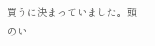買うに決まっていました。頭のい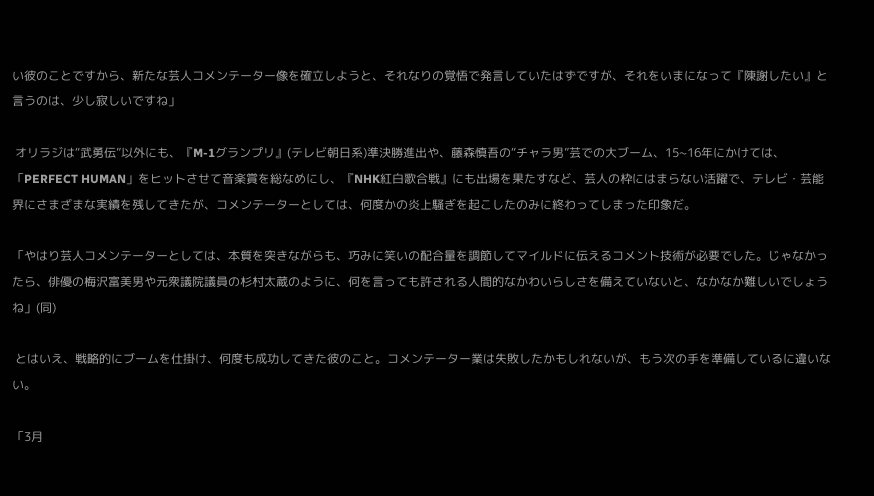い彼のことですから、新たな芸人コメンテーター像を確立しようと、それなりの覚悟で発言していたはずですが、それをいまになって『陳謝したい』と言うのは、少し寂しいですね」

 オリラジは“武勇伝”以外にも、『M-1グランプリ』(テレビ朝日系)準決勝進出や、藤森慎吾の“チャラ男”芸での大ブーム、15~16年にかけては、「PERFECT HUMAN」をヒットさせて音楽賞を総なめにし、『NHK紅白歌合戦』にも出場を果たすなど、芸人の枠にはまらない活躍で、テレビ・芸能界にさまざまな実績を残してきたが、コメンテーターとしては、何度かの炎上騒ぎを起こしたのみに終わってしまった印象だ。

「やはり芸人コメンテーターとしては、本質を突きながらも、巧みに笑いの配合量を調節してマイルドに伝えるコメント技術が必要でした。じゃなかったら、俳優の梅沢富美男や元衆議院議員の杉村太蔵のように、何を言っても許される人間的なかわいらしさを備えていないと、なかなか難しいでしょうね」(同)

 とはいえ、戦略的にブームを仕掛け、何度も成功してきた彼のこと。コメンテーター業は失敗したかもしれないが、もう次の手を準備しているに違いない。

「3月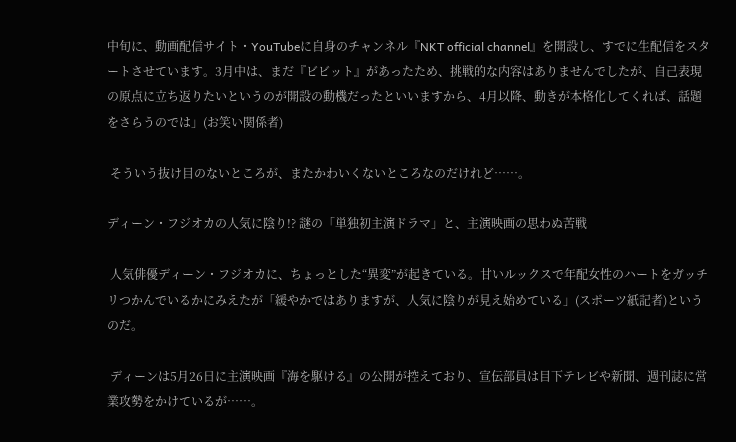中旬に、動画配信サイト・YouTubeに自身のチャンネル『NKT official channel』を開設し、すでに生配信をスタートさせています。3月中は、まだ『ビビット』があったため、挑戦的な内容はありませんでしたが、自己表現の原点に立ち返りたいというのが開設の動機だったといいますから、4月以降、動きが本格化してくれば、話題をさらうのでは」(お笑い関係者)

 そういう抜け目のないところが、またかわいくないところなのだけれど……。

ディーン・フジオカの人気に陰り!? 謎の「単独初主演ドラマ」と、主演映画の思わぬ苦戦

 人気俳優ディーン・フジオカに、ちょっとした“異変”が起きている。甘いルックスで年配女性のハートをガッチリつかんでいるかにみえたが「緩やかではありますが、人気に陰りが見え始めている」(スポーツ紙記者)というのだ。

 ディーンは5月26日に主演映画『海を駆ける』の公開が控えており、宣伝部員は目下テレビや新聞、週刊誌に営業攻勢をかけているが……。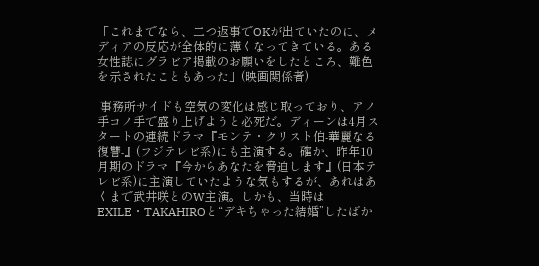「これまでなら、二つ返事でOKが出ていたのに、メディアの反応が全体的に薄くなってきている。ある女性誌にグラビア掲載のお願いをしたところ、難色を示されたこともあった」(映画関係者)

 事務所サイドも空気の変化は感じ取っており、アノ手コノ手で盛り上げようと必死だ。ディーンは4月スタートの連続ドラマ『モンテ・クリスト伯-華麗なる復讐-』(フジテレビ系)にも主演する。確か、昨年10月期のドラマ『今からあなたを脅迫します』(日本テレビ系)に主演していたような気もするが、あれはあくまで武井咲とのW主演。しかも、当時はEXILE・TAKAHIROと“デキちゃった結婚”したばか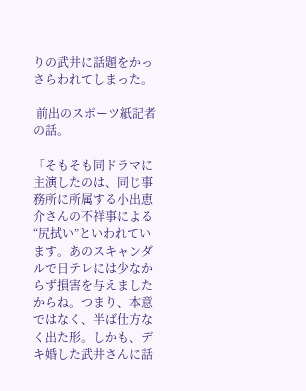りの武井に話題をかっさらわれてしまった。

 前出のスポーツ紙記者の話。

「そもそも同ドラマに主演したのは、同じ事務所に所属する小出恵介さんの不祥事による“尻拭い”といわれています。あのスキャンダルで日テレには少なからず損害を与えましたからね。つまり、本意ではなく、半ば仕方なく出た形。しかも、デキ婚した武井さんに話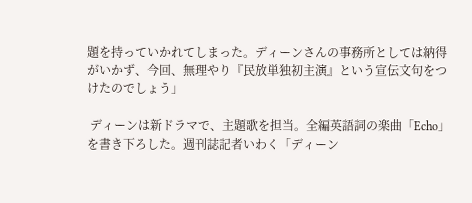題を持っていかれてしまった。ディーンさんの事務所としては納得がいかず、今回、無理やり『民放単独初主演』という宣伝文句をつけたのでしょう」

 ディーンは新ドラマで、主題歌を担当。全編英語詞の楽曲「Echo」を書き下ろした。週刊誌記者いわく「ディーン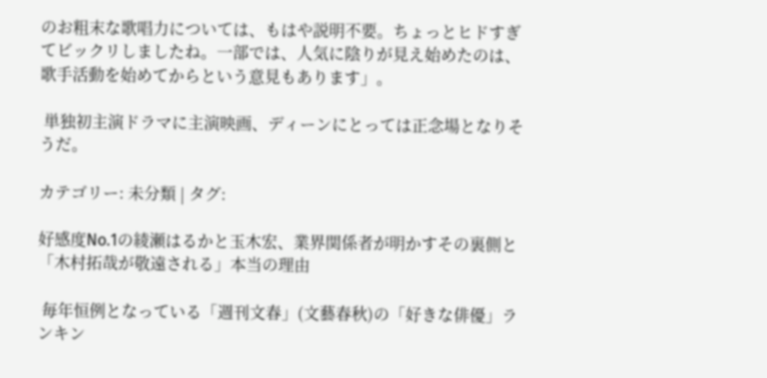のお粗末な歌唱力については、もはや説明不要。ちょっとヒドすぎてビックリしましたね。一部では、人気に陰りが見え始めたのは、歌手活動を始めてからという意見もあります」。

 単独初主演ドラマに主演映画、ディーンにとっては正念場となりそうだ。

カテゴリー: 未分類 | タグ:

好感度No.1の綾瀬はるかと玉木宏、業界関係者が明かすその裏側と「木村拓哉が敬遠される」本当の理由

 毎年恒例となっている「週刊文春」(文藝春秋)の「好きな俳優」ランキン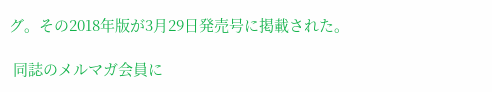グ。その2018年版が3月29日発売号に掲載された。

 同誌のメルマガ会員に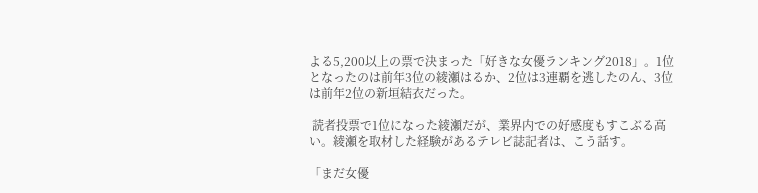よる5,200以上の票で決まった「好きな女優ランキング2018」。1位となったのは前年3位の綾瀬はるか、2位は3連覇を逃したのん、3位は前年2位の新垣結衣だった。

 読者投票で1位になった綾瀬だが、業界内での好感度もすこぶる高い。綾瀬を取材した経験があるテレビ誌記者は、こう話す。

「まだ女優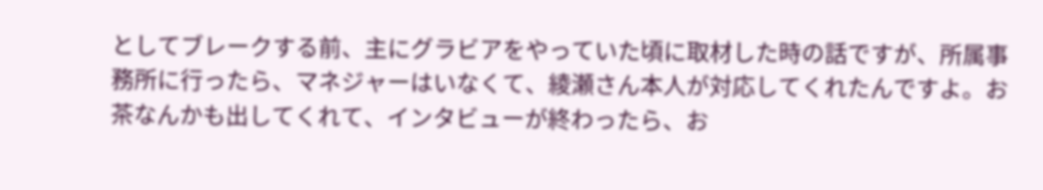としてブレークする前、主にグラビアをやっていた頃に取材した時の話ですが、所属事務所に行ったら、マネジャーはいなくて、綾瀬さん本人が対応してくれたんですよ。お茶なんかも出してくれて、インタビューが終わったら、お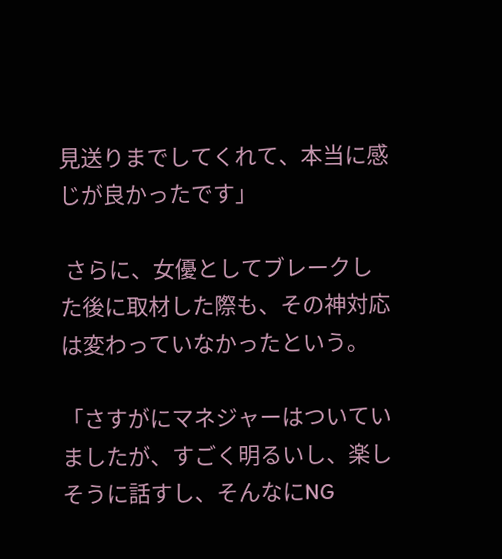見送りまでしてくれて、本当に感じが良かったです」

 さらに、女優としてブレークした後に取材した際も、その神対応は変わっていなかったという。

「さすがにマネジャーはついていましたが、すごく明るいし、楽しそうに話すし、そんなにNG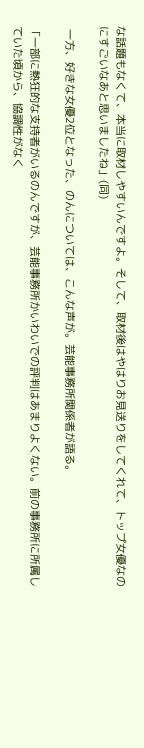な話題もなくて、本当に取材しやすいんですよ。そして、取材後はやはりお見送りをしてくれて、トップ女優なのにすごいなあと思いましたね」(同)

 一方、好きな女優2位となった、のんについては、こんな声が。芸能事務所関係者が語る。

「一部に熱狂的な支持者がいるのんですが、芸能事務所かいわいでの評判はあまりよくない。前の事務所に所属していた頃から、協調性がなく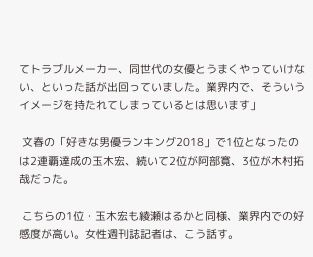てトラブルメーカー、同世代の女優とうまくやっていけない、といった話が出回っていました。業界内で、そういうイメージを持たれてしまっているとは思います」

 文春の「好きな男優ランキング2018」で1位となったのは2連覇達成の玉木宏、続いて2位が阿部寛、3位が木村拓哉だった。

 こちらの1位・玉木宏も綾瀬はるかと同様、業界内での好感度が高い。女性週刊誌記者は、こう話す。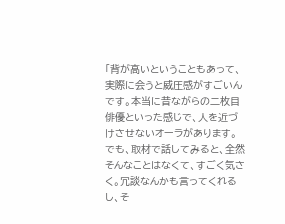「背が高いということもあって、実際に会うと威圧感がすごいんです。本当に昔ながらの二枚目俳優といった感じで、人を近づけさせないオーラがあります。でも、取材で話してみると、全然そんなことはなくて、すごく気さく。冗談なんかも言ってくれるし、そ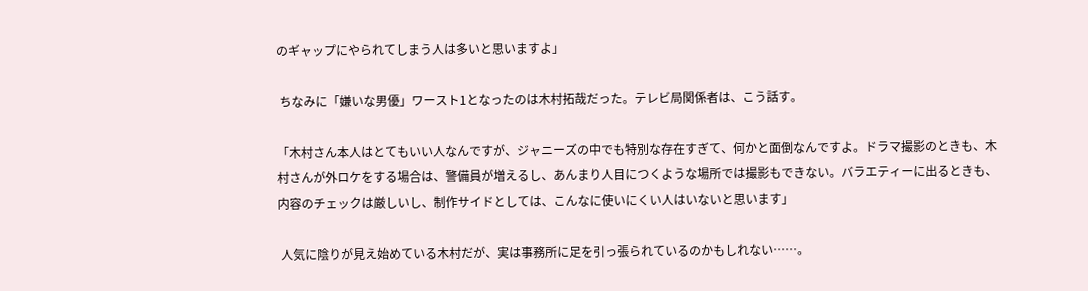のギャップにやられてしまう人は多いと思いますよ」

 ちなみに「嫌いな男優」ワースト1となったのは木村拓哉だった。テレビ局関係者は、こう話す。

「木村さん本人はとてもいい人なんですが、ジャニーズの中でも特別な存在すぎて、何かと面倒なんですよ。ドラマ撮影のときも、木村さんが外ロケをする場合は、警備員が増えるし、あんまり人目につくような場所では撮影もできない。バラエティーに出るときも、内容のチェックは厳しいし、制作サイドとしては、こんなに使いにくい人はいないと思います」

 人気に陰りが見え始めている木村だが、実は事務所に足を引っ張られているのかもしれない……。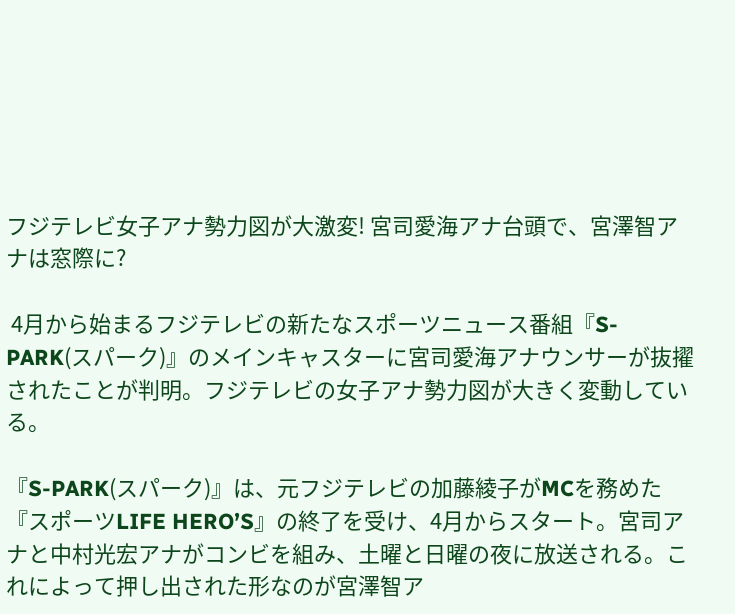フジテレビ女子アナ勢力図が大激変! 宮司愛海アナ台頭で、宮澤智アナは窓際に?

 4月から始まるフジテレビの新たなスポーツニュース番組『S-PARK(スパーク)』のメインキャスターに宮司愛海アナウンサーが抜擢されたことが判明。フジテレビの女子アナ勢力図が大きく変動している。

『S-PARK(スパーク)』は、元フジテレビの加藤綾子がMCを務めた『スポーツLIFE HERO’S』の終了を受け、4月からスタート。宮司アナと中村光宏アナがコンビを組み、土曜と日曜の夜に放送される。これによって押し出された形なのが宮澤智ア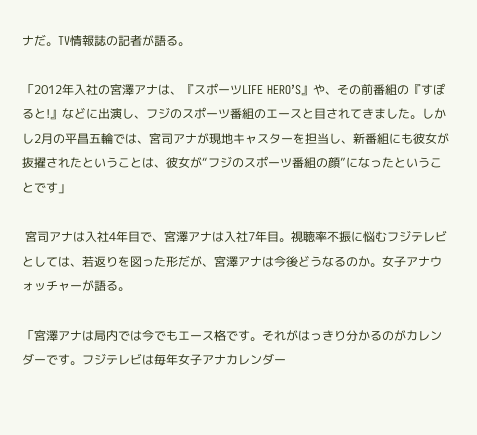ナだ。TV情報誌の記者が語る。

「2012年入社の宮澤アナは、『スポーツLIFE HERO’S』や、その前番組の『すぽると!』などに出演し、フジのスポーツ番組のエースと目されてきました。しかし2月の平昌五輪では、宮司アナが現地キャスターを担当し、新番組にも彼女が抜擢されたということは、彼女が“フジのスポーツ番組の顔”になったということです」

 宮司アナは入社4年目で、宮澤アナは入社7年目。視聴率不振に悩むフジテレビとしては、若返りを図った形だが、宮澤アナは今後どうなるのか。女子アナウォッチャーが語る。

「宮澤アナは局内では今でもエース格です。それがはっきり分かるのがカレンダーです。フジテレビは毎年女子アナカレンダー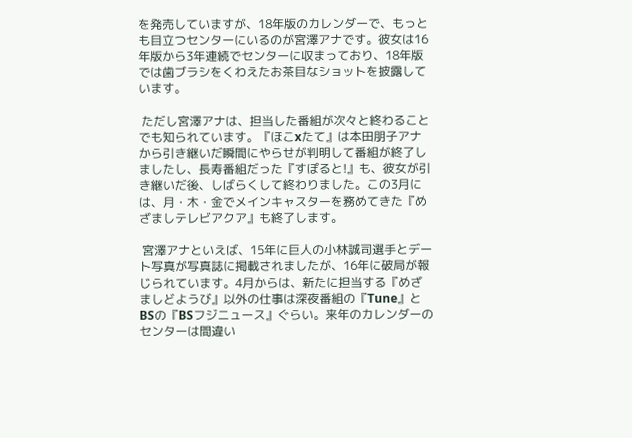を発売していますが、18年版のカレンダーで、もっとも目立つセンターにいるのが宮澤アナです。彼女は16年版から3年連続でセンターに収まっており、18年版では歯ブラシをくわえたお茶目なショットを披露しています。

 ただし宮澤アナは、担当した番組が次々と終わることでも知られています。『ほこxたて』は本田朋子アナから引き継いだ瞬間にやらせが判明して番組が終了しましたし、長寿番組だった『すぽると!』も、彼女が引き継いだ後、しばらくして終わりました。この3月には、月・木・金でメインキャスターを務めてきた『めざましテレビアクア』も終了します。

 宮澤アナといえば、15年に巨人の小林誠司選手とデート写真が写真誌に掲載されましたが、16年に破局が報じられています。4月からは、新たに担当する『めざましどようび』以外の仕事は深夜番組の『Tune』とBSの『BSフジニュース』ぐらい。来年のカレンダーのセンターは間違い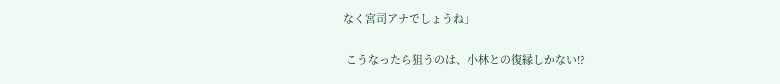なく宮司アナでしょうね」

 こうなったら狙うのは、小林との復縁しかない!?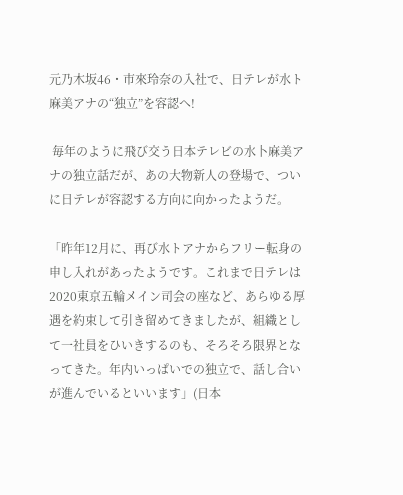元乃木坂46・市來玲奈の入社で、日テレが水ト麻美アナの“独立”を容認へ!

 毎年のように飛び交う日本テレビの水卜麻美アナの独立話だが、あの大物新人の登場で、ついに日テレが容認する方向に向かったようだ。

「昨年12月に、再び水トアナからフリー転身の申し入れがあったようです。これまで日テレは2020東京五輪メイン司会の座など、あらゆる厚遇を約束して引き留めてきましたが、組織として一社員をひいきするのも、そろそろ限界となってきた。年内いっぱいでの独立で、話し合いが進んでいるといいます」(日本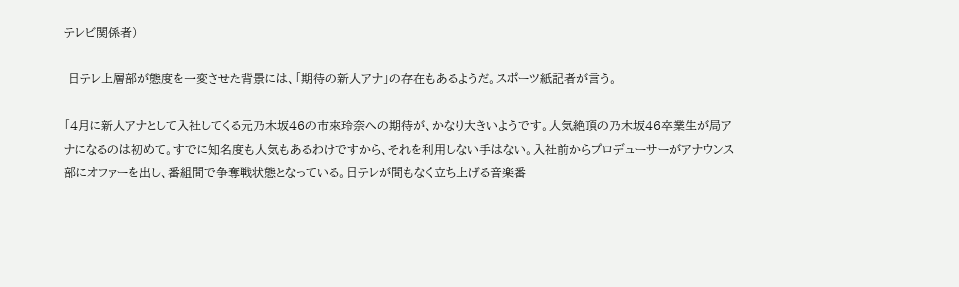テレビ関係者)

 日テレ上層部が態度を一変させた背景には、「期待の新人アナ」の存在もあるようだ。スポーツ紙記者が言う。

「4月に新人アナとして入社してくる元乃木坂46の市來玲奈への期待が、かなり大きいようです。人気絶頂の乃木坂46卒業生が局アナになるのは初めて。すでに知名度も人気もあるわけですから、それを利用しない手はない。入社前からプロデューサーがアナウンス部にオファーを出し、番組間で争奪戦状態となっている。日テレが間もなく立ち上げる音楽番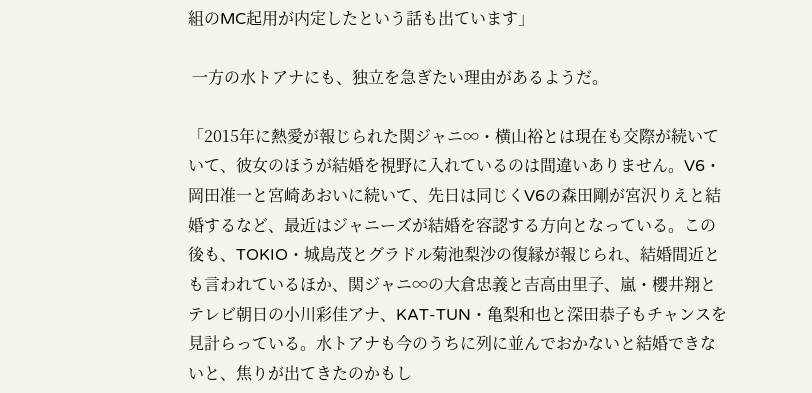組のMC起用が内定したという話も出ています」

 一方の水トアナにも、独立を急ぎたい理由があるようだ。

「2015年に熱愛が報じられた関ジャニ∞・横山裕とは現在も交際が続いていて、彼女のほうが結婚を視野に入れているのは間違いありません。V6・岡田准一と宮崎あおいに続いて、先日は同じくV6の森田剛が宮沢りえと結婚するなど、最近はジャニーズが結婚を容認する方向となっている。この後も、TOKIO・城島茂とグラドル菊池梨沙の復縁が報じられ、結婚間近とも言われているほか、関ジャニ∞の大倉忠義と吉高由里子、嵐・櫻井翔とテレビ朝日の小川彩佳アナ、KAT-TUN・亀梨和也と深田恭子もチャンスを見計らっている。水トアナも今のうちに列に並んでおかないと結婚できないと、焦りが出てきたのかもし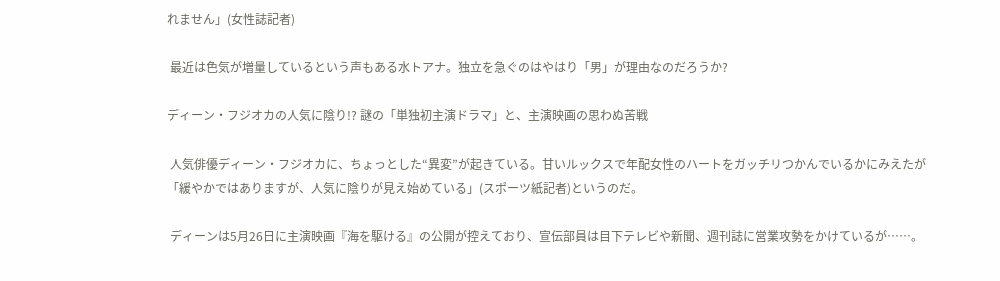れません」(女性誌記者)

 最近は色気が増量しているという声もある水トアナ。独立を急ぐのはやはり「男」が理由なのだろうか?

ディーン・フジオカの人気に陰り!? 謎の「単独初主演ドラマ」と、主演映画の思わぬ苦戦

 人気俳優ディーン・フジオカに、ちょっとした“異変”が起きている。甘いルックスで年配女性のハートをガッチリつかんでいるかにみえたが「緩やかではありますが、人気に陰りが見え始めている」(スポーツ紙記者)というのだ。

 ディーンは5月26日に主演映画『海を駆ける』の公開が控えており、宣伝部員は目下テレビや新聞、週刊誌に営業攻勢をかけているが……。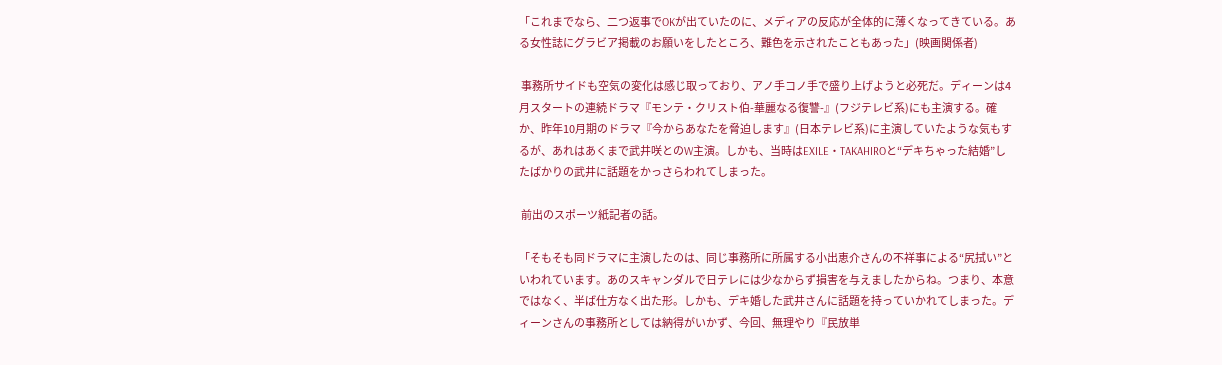「これまでなら、二つ返事でOKが出ていたのに、メディアの反応が全体的に薄くなってきている。ある女性誌にグラビア掲載のお願いをしたところ、難色を示されたこともあった」(映画関係者)

 事務所サイドも空気の変化は感じ取っており、アノ手コノ手で盛り上げようと必死だ。ディーンは4月スタートの連続ドラマ『モンテ・クリスト伯-華麗なる復讐-』(フジテレビ系)にも主演する。確か、昨年10月期のドラマ『今からあなたを脅迫します』(日本テレビ系)に主演していたような気もするが、あれはあくまで武井咲とのW主演。しかも、当時はEXILE・TAKAHIROと“デキちゃった結婚”したばかりの武井に話題をかっさらわれてしまった。

 前出のスポーツ紙記者の話。

「そもそも同ドラマに主演したのは、同じ事務所に所属する小出恵介さんの不祥事による“尻拭い”といわれています。あのスキャンダルで日テレには少なからず損害を与えましたからね。つまり、本意ではなく、半ば仕方なく出た形。しかも、デキ婚した武井さんに話題を持っていかれてしまった。ディーンさんの事務所としては納得がいかず、今回、無理やり『民放単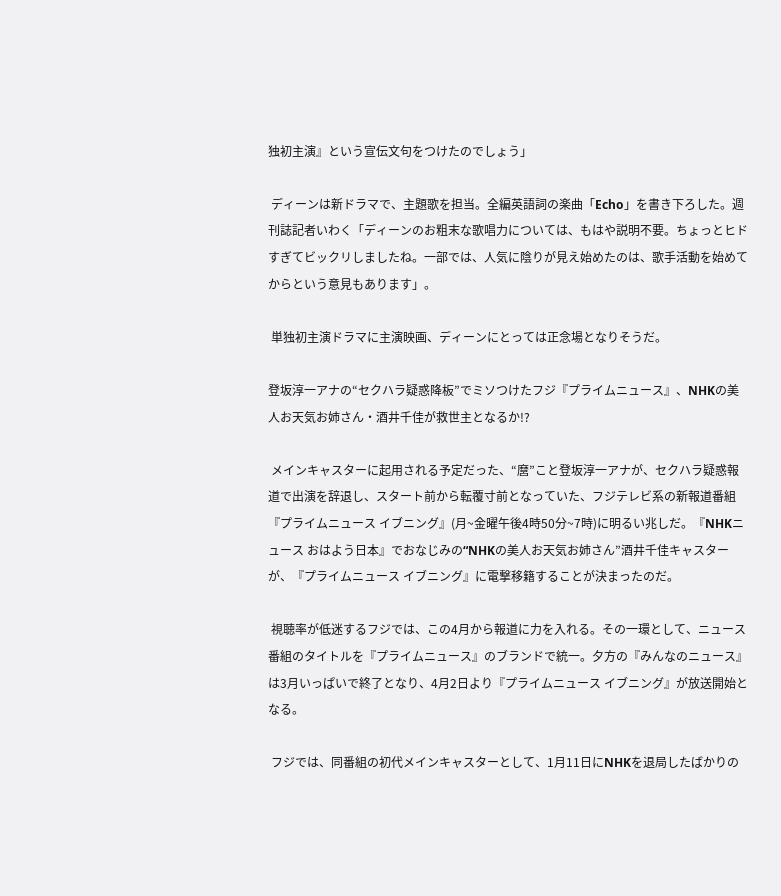独初主演』という宣伝文句をつけたのでしょう」

 ディーンは新ドラマで、主題歌を担当。全編英語詞の楽曲「Echo」を書き下ろした。週刊誌記者いわく「ディーンのお粗末な歌唱力については、もはや説明不要。ちょっとヒドすぎてビックリしましたね。一部では、人気に陰りが見え始めたのは、歌手活動を始めてからという意見もあります」。

 単独初主演ドラマに主演映画、ディーンにとっては正念場となりそうだ。

登坂淳一アナの“セクハラ疑惑降板”でミソつけたフジ『プライムニュース』、NHKの美人お天気お姉さん・酒井千佳が救世主となるか!?

 メインキャスターに起用される予定だった、“麿”こと登坂淳一アナが、セクハラ疑惑報道で出演を辞退し、スタート前から転覆寸前となっていた、フジテレビ系の新報道番組『プライムニュース イブニング』(月~金曜午後4時50分~7時)に明るい兆しだ。『NHKニュース おはよう日本』でおなじみの“NHKの美人お天気お姉さん”酒井千佳キャスターが、『プライムニュース イブニング』に電撃移籍することが決まったのだ。

 視聴率が低迷するフジでは、この4月から報道に力を入れる。その一環として、ニュース番組のタイトルを『プライムニュース』のブランドで統一。夕方の『みんなのニュース』は3月いっぱいで終了となり、4月2日より『プライムニュース イブニング』が放送開始となる。

 フジでは、同番組の初代メインキャスターとして、1月11日にNHKを退局したばかりの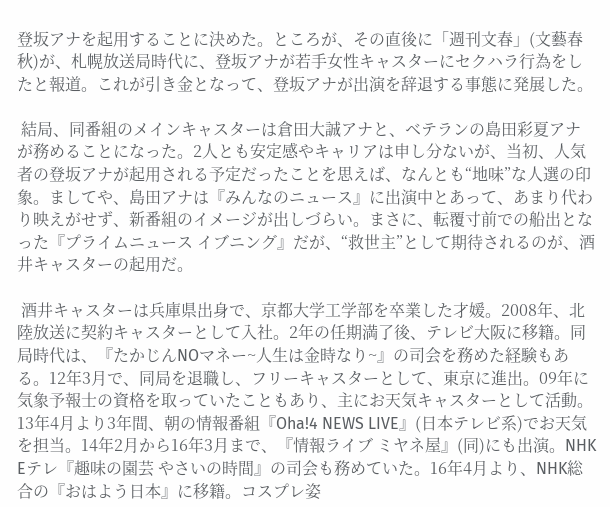登坂アナを起用することに決めた。ところが、その直後に「週刊文春」(文藝春秋)が、札幌放送局時代に、登坂アナが若手女性キャスターにセクハラ行為をしたと報道。これが引き金となって、登坂アナが出演を辞退する事態に発展した。

 結局、同番組のメインキャスターは倉田大誠アナと、ベテランの島田彩夏アナが務めることになった。2人とも安定感やキャリアは申し分ないが、当初、人気者の登坂アナが起用される予定だったことを思えば、なんとも“地味”な人選の印象。ましてや、島田アナは『みんなのニュース』に出演中とあって、あまり代わり映えがせず、新番組のイメージが出しづらい。まさに、転覆寸前での船出となった『プライムニュース イブニング』だが、“救世主”として期待されるのが、酒井キャスターの起用だ。

 酒井キャスターは兵庫県出身で、京都大学工学部を卒業した才媛。2008年、北陸放送に契約キャスターとして入社。2年の任期満了後、テレビ大阪に移籍。同局時代は、『たかじんNOマネー~人生は金時なり~』の司会を務めた経験もある。12年3月で、同局を退職し、フリーキャスターとして、東京に進出。09年に気象予報士の資格を取っていたこともあり、主にお天気キャスターとして活動。13年4月より3年間、朝の情報番組『Oha!4 NEWS LIVE』(日本テレビ系)でお天気を担当。14年2月から16年3月まで、『情報ライブ ミヤネ屋』(同)にも出演。NHK Eテレ『趣味の園芸 やさいの時間』の司会も務めていた。16年4月より、NHK総合の『おはよう日本』に移籍。コスプレ姿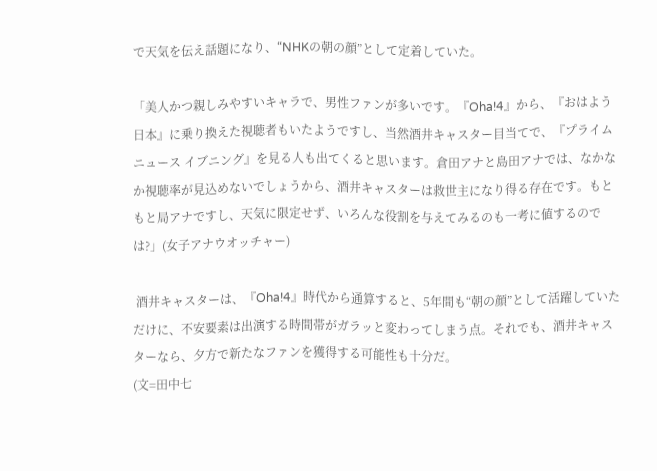で天気を伝え話題になり、“NHKの朝の顔”として定着していた。

「美人かつ親しみやすいキャラで、男性ファンが多いです。『Oha!4』から、『おはよう日本』に乗り換えた視聴者もいたようですし、当然酒井キャスター目当てで、『プライムニュース イブニング』を見る人も出てくると思います。倉田アナと島田アナでは、なかなか視聴率が見込めないでしょうから、酒井キャスターは救世主になり得る存在です。もともと局アナですし、天気に限定せず、いろんな役割を与えてみるのも一考に値するのでは?」(女子アナウオッチャー)

 酒井キャスターは、『Oha!4』時代から通算すると、5年間も“朝の顔”として活躍していただけに、不安要素は出演する時間帯がガラッと変わってしまう点。それでも、酒井キャスターなら、夕方で新たなファンを獲得する可能性も十分だ。
(文=田中七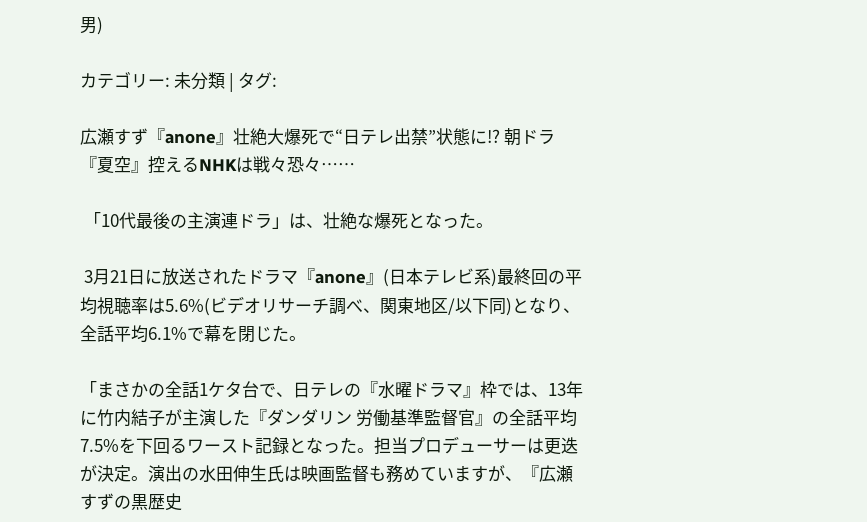男)

カテゴリー: 未分類 | タグ:

広瀬すず『anone』壮絶大爆死で“日テレ出禁”状態に!? 朝ドラ『夏空』控えるNHKは戦々恐々……

 「10代最後の主演連ドラ」は、壮絶な爆死となった。

 3月21日に放送されたドラマ『anone』(日本テレビ系)最終回の平均視聴率は5.6%(ビデオリサーチ調べ、関東地区/以下同)となり、全話平均6.1%で幕を閉じた。

「まさかの全話1ケタ台で、日テレの『水曜ドラマ』枠では、13年に竹内結子が主演した『ダンダリン 労働基準監督官』の全話平均7.5%を下回るワースト記録となった。担当プロデューサーは更迭が決定。演出の水田伸生氏は映画監督も務めていますが、『広瀬すずの黒歴史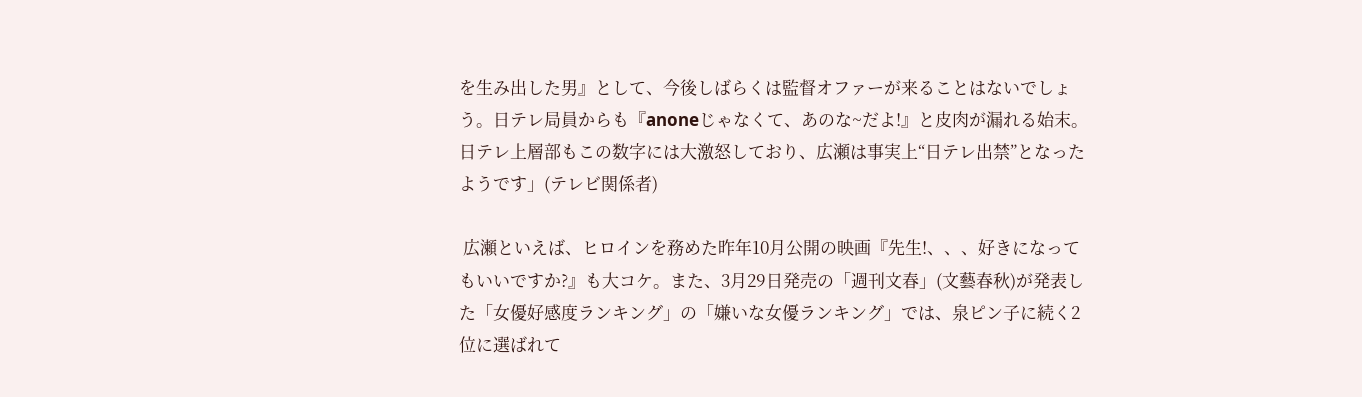を生み出した男』として、今後しばらくは監督オファーが来ることはないでしょう。日テレ局員からも『anoneじゃなくて、あのな~だよ!』と皮肉が漏れる始末。日テレ上層部もこの数字には大激怒しており、広瀬は事実上“日テレ出禁”となったようです」(テレビ関係者)

 広瀬といえば、ヒロインを務めた昨年10月公開の映画『先生!、、、好きになってもいいですか?』も大コケ。また、3月29日発売の「週刊文春」(文藝春秋)が発表した「女優好感度ランキング」の「嫌いな女優ランキング」では、泉ピン子に続く2位に選ばれて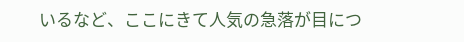いるなど、ここにきて人気の急落が目につ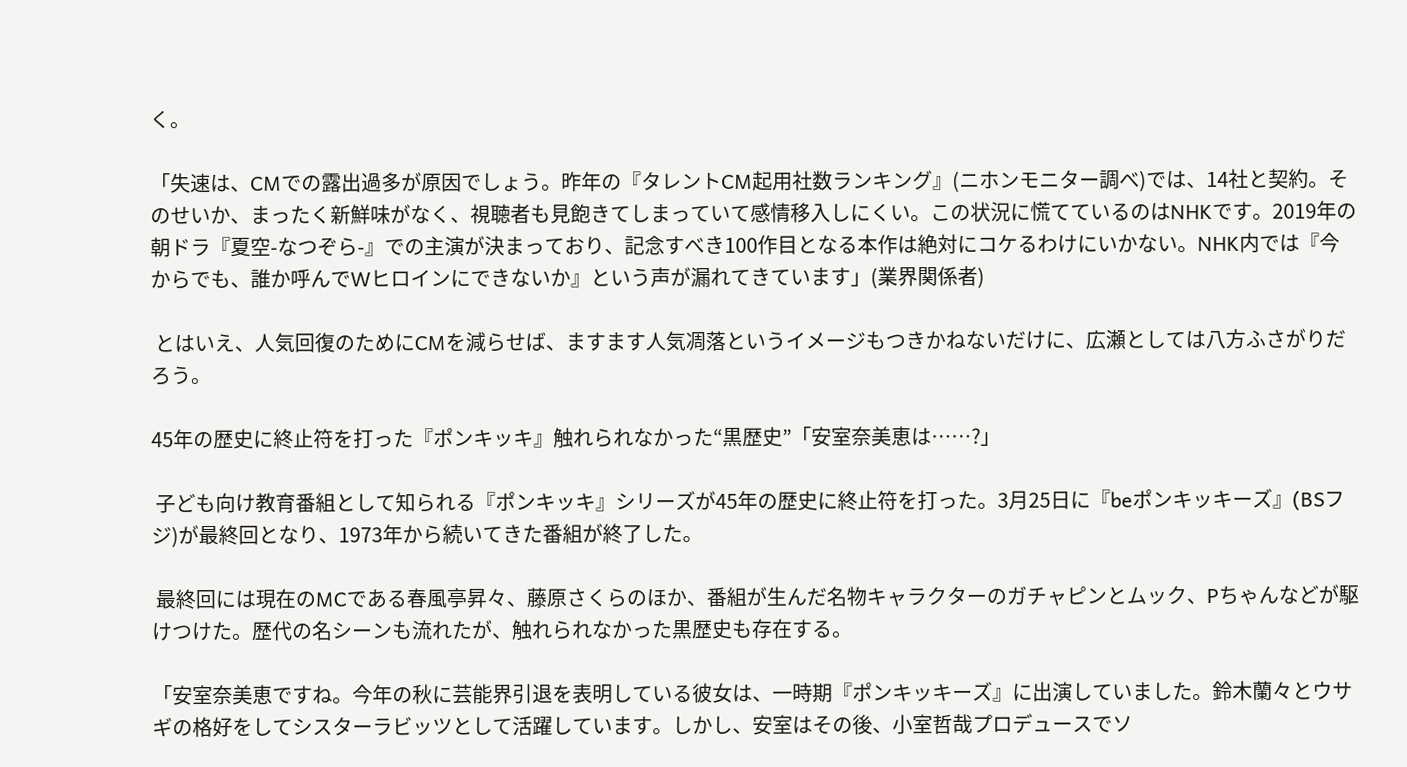く。

「失速は、CMでの露出過多が原因でしょう。昨年の『タレントCM起用社数ランキング』(ニホンモニター調べ)では、14社と契約。そのせいか、まったく新鮮味がなく、視聴者も見飽きてしまっていて感情移入しにくい。この状況に慌てているのはNHKです。2019年の朝ドラ『夏空-なつぞら-』での主演が決まっており、記念すべき100作目となる本作は絶対にコケるわけにいかない。NHK内では『今からでも、誰か呼んでWヒロインにできないか』という声が漏れてきています」(業界関係者)

 とはいえ、人気回復のためにCMを減らせば、ますます人気凋落というイメージもつきかねないだけに、広瀬としては八方ふさがりだろう。

45年の歴史に終止符を打った『ポンキッキ』触れられなかった“黒歴史”「安室奈美恵は……?」

 子ども向け教育番組として知られる『ポンキッキ』シリーズが45年の歴史に終止符を打った。3月25日に『beポンキッキーズ』(BSフジ)が最終回となり、1973年から続いてきた番組が終了した。

 最終回には現在のMCである春風亭昇々、藤原さくらのほか、番組が生んだ名物キャラクターのガチャピンとムック、Pちゃんなどが駆けつけた。歴代の名シーンも流れたが、触れられなかった黒歴史も存在する。

「安室奈美恵ですね。今年の秋に芸能界引退を表明している彼女は、一時期『ポンキッキーズ』に出演していました。鈴木蘭々とウサギの格好をしてシスターラビッツとして活躍しています。しかし、安室はその後、小室哲哉プロデュースでソ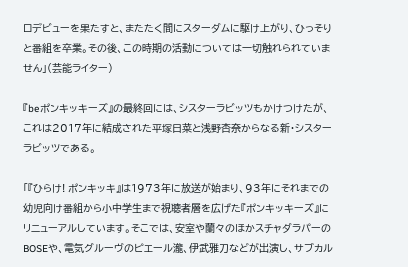ロデビューを果たすと、またたく間にスターダムに駆け上がり、ひっそりと番組を卒業。その後、この時期の活動については一切触れられていません」(芸能ライター)

『beポンキッキーズ』の最終回には、シスターラビッツもかけつけたが、これは2017年に結成された平塚日菜と浅野杏奈からなる新・シスターラビッツである。

「『ひらけ! ポンキッキ』は1973年に放送が始まり、93年にそれまでの幼児向け番組から小中学生まで視聴者層を広げた『ポンキッキーズ』にリニューアルしています。そこでは、安室や蘭々のほかスチャダラパーのBOSEや、電気グルーヴのピエール瀧、伊武雅刀などが出演し、サブカル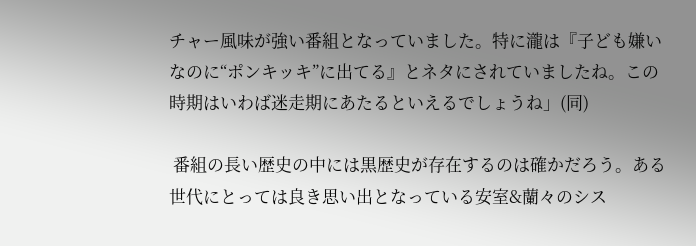チャー風味が強い番組となっていました。特に瀧は『子ども嫌いなのに“ポンキッキ”に出てる』とネタにされていましたね。この時期はいわば迷走期にあたるといえるでしょうね」(同)

 番組の長い歴史の中には黒歴史が存在するのは確かだろう。ある世代にとっては良き思い出となっている安室&蘭々のシス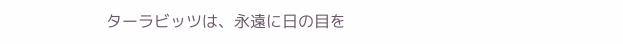ターラビッツは、永遠に日の目を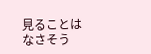見ることはなさそう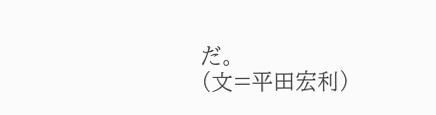だ。
(文=平田宏利)